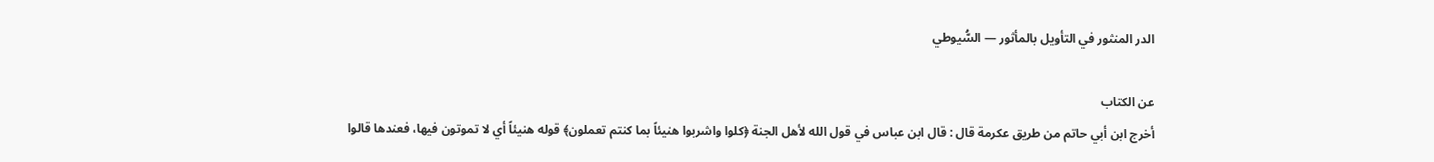الدر المنثور في التأويل بالمأثور — السُّيوطي

عن الكتاب
أخرج ابن أبي حاتم من طريق عكرمة قال : قال ابن عباس في قول الله لأهل الجنة ﴿كلوا واشربوا هنيئاً بما كنتم تعملون﴾ قوله هنيئاً أي لا تموتون فيها، فعندها قالوا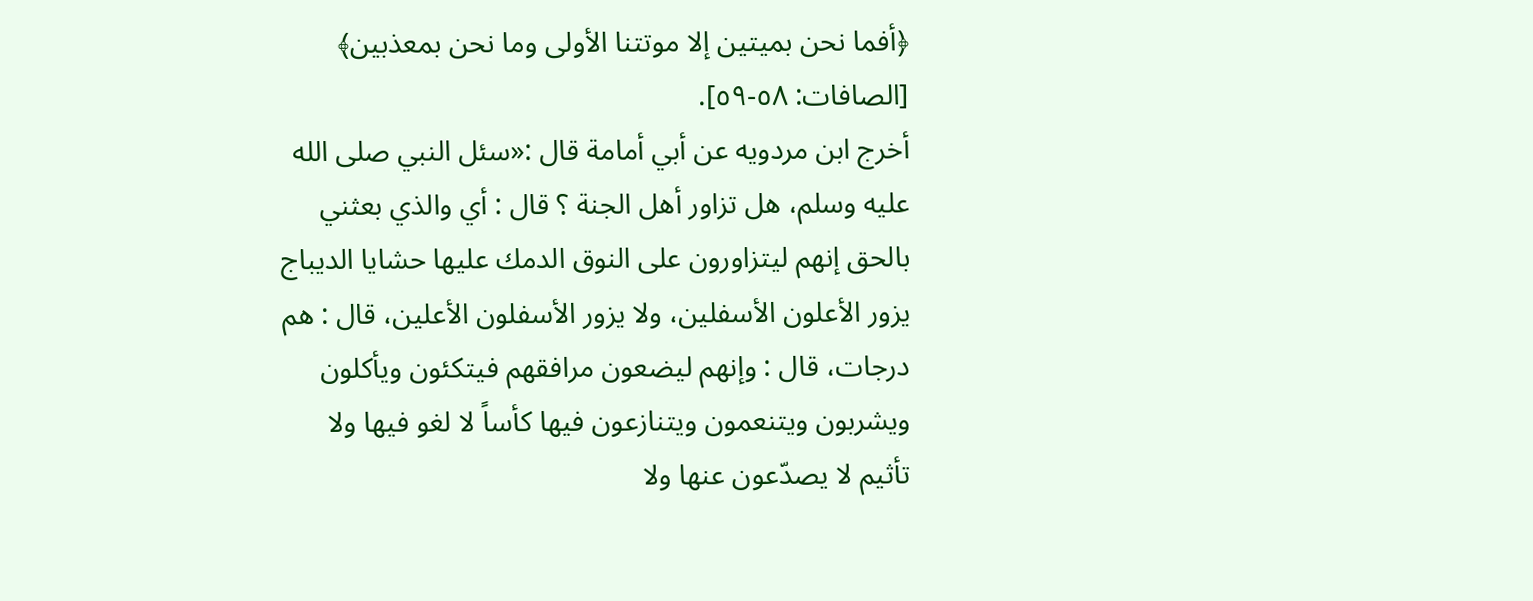﴿أفما نحن بميتين إلا موتتنا الأولى وما نحن بمعذبين﴾ [الصافات: ٥٨-٥٩].
أخرج ابن مردويه عن أبي أمامة قال :«سئل النبي صلى الله عليه وسلم، هل تزاور أهل الجنة ؟ قال : أي والذي بعثني بالحق إنهم ليتزاورون على النوق الدمك عليها حشايا الديباج يزور الأعلون الأسفلين، ولا يزور الأسفلون الأعلين، قال : هم درجات، قال : وإنهم ليضعون مرافقهم فيتكئون ويأكلون ويشربون ويتنعمون ويتنازعون فيها كأساً لا لغو فيها ولا تأثيم لا يصدّعون عنها ولا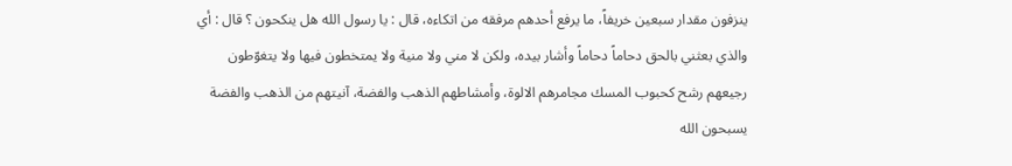ينزفون مقدار سبعين خريفاً، ما يرفع أحدهم مرفقه من اتكاءه، قال : يا رسول الله هل ينكحون ؟ قال : أي والذي بعثني بالحق دحاماً دحاماً وأشار بيده، ولكن لا مني ولا منية ولا يمتخطون فيها ولا يتغوّطون رجيعهم رشح كحبوب المسك مجامرهم الالوة، وأمشاطهم الذهب والفضة، آنيتهم من الذهب والفضة يسبحون الله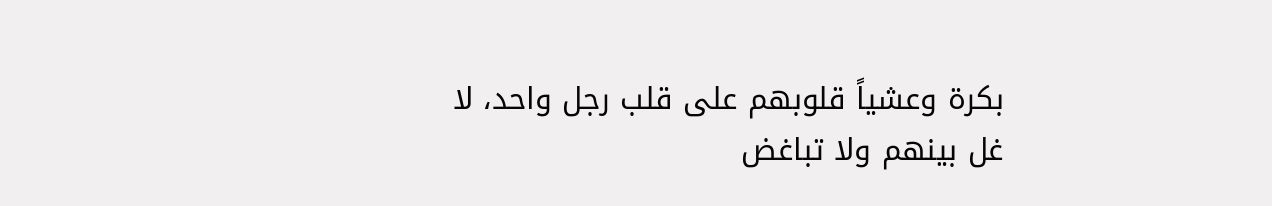بكرة وعشياً قلوبهم على قلب رجل واحد، لا غل بينهم ولا تباغض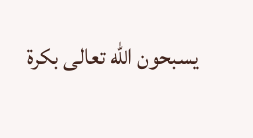يسبحون الله تعالى بكرة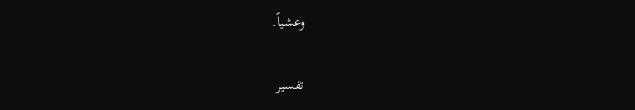وعشياً.

تفسير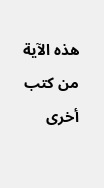هذه الآية من كتب أخرى